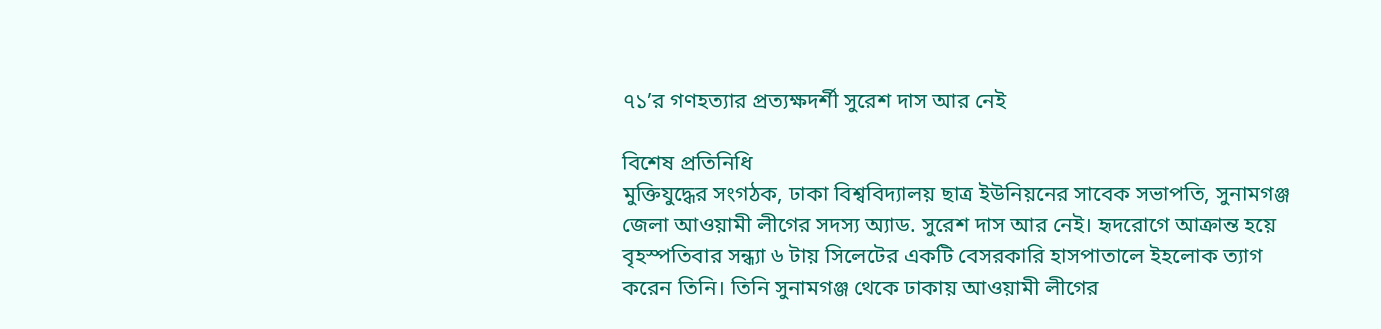৭১’র গণহত্যার প্রত্যক্ষদর্শী সুরেশ দাস আর নেই

বিশেষ প্রতিনিধি
মুক্তিযুদ্ধের সংগঠক, ঢাকা বিশ্ববিদ্যালয় ছাত্র ইউনিয়নের সাবেক সভাপতি, সুনামগঞ্জ জেলা আওয়ামী লীগের সদস্য অ্যাড. সুরেশ দাস আর নেই। হৃদরোগে আক্রান্ত হয়ে বৃহস্পতিবার সন্ধ্যা ৬ টায় সিলেটের একটি বেসরকারি হাসপাতালে ইহলোক ত্যাগ করেন তিনি। তিনি সুনামগঞ্জ থেকে ঢাকায় আওয়ামী লীগের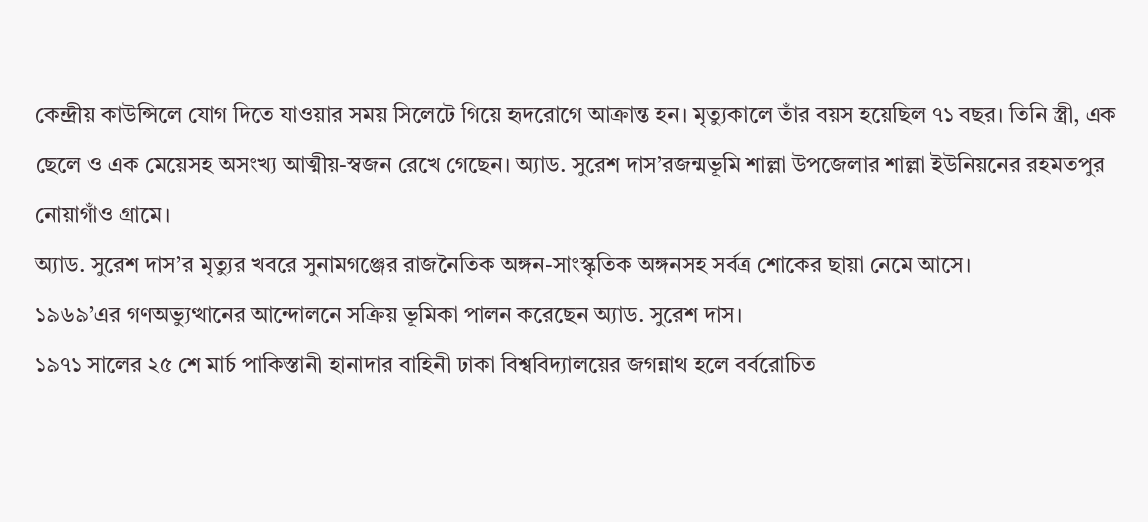কেন্দ্রীয় কাউন্সিলে যোগ দিতে যাওয়ার সময় সিলেটে গিয়ে হৃদরোগে আক্রান্ত হন। মৃত্যুকালে তাঁর বয়স হয়েছিল ৭১ বছর। তিনি স্ত্রী, এক ছেলে ও এক মেয়েসহ অসংখ্য আত্মীয়-স্বজন রেখে গেছেন। অ্যাড. সুরেশ দাস’রজন্মভূমি শাল্লা উপজেলার শাল্লা ইউনিয়নের রহমতপুর নোয়াগাঁও গ্রামে।
অ্যাড. সুরেশ দাস’র মৃত্যুর খবরে সুনামগঞ্জের রাজনৈতিক অঙ্গন-সাংস্কৃতিক অঙ্গনসহ সর্বত্র শোকের ছায়া নেমে আসে।
১৯৬৯’এর গণঅভ্যুত্থানের আন্দোলনে সক্রিয় ভূমিকা পালন করেছেন অ্যাড. সুরেশ দাস।
১৯৭১ সালের ২৫ শে মার্চ পাকিস্তানী হানাদার বাহিনী ঢাকা বিশ্ববিদ্যালয়ের জগন্নাথ হলে বর্বরোচিত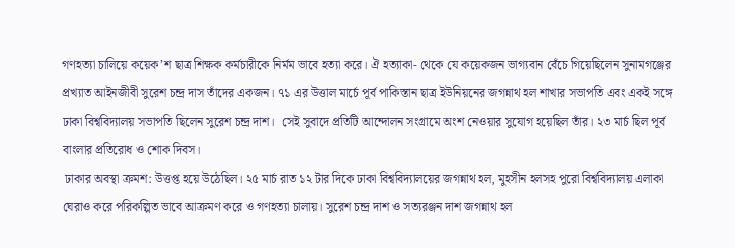গণহত্যা চালিয়ে কয়েক’শ ছাত্র শিক্ষক কর্মচারীকে নির্মম ভাবে হত্যা করে। ঐ হত্যাকা- থেকে যে কয়েকজন ভাগ্যবান বেঁচে গিয়েছিলেন সুনামগঞ্জের প্রখ্যাত আইনজীবী সুরেশ চন্দ্র দাস তাঁদের একজন। ৭১ এর উত্তাল মার্চে পূর্ব পাকিস্তান ছাত্র ইউনিয়নের জগন্নাথ হল শাখার সভাপতি এবং একই সঙ্গে ঢাকা বিশ্ববিদ্যালয় সভাপতি ছিলেন সুরেশ চন্দ্র দাশ।  সেই সুবাদে প্রতিটি আন্দোলন সংগ্রামে অংশ নেওয়ার সুযোগ হয়েছিল তাঁর। ২৩ মার্চ ছিল পূর্ব বাংলার প্রতিরোধ ও শোক দিবস।
 ঢাকার অবস্থা ক্রমশ: উত্তপ্ত হয়ে উঠেছিল। ২৫ মার্চ রাত ১২ টার দিকে ঢাকা বিশ্ববিদ্যালয়ের জগন্নাথ হল, মুহসীন হলসহ পুরো বিশ্ববিদ্যালয় এলাকা ঘেরাও করে পরিকল্পিত ভাবে আক্রমণ করে ও গণহত্যা চালায়। সুরেশ চন্দ্র দাশ ও সত্যরঞ্জন দাশ জগন্নাথ হল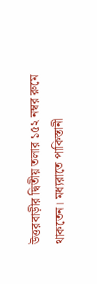উত্তরবাড়ীর দ্বিতীয় তলার ১৫২ নম্বর রুমে থাকতেন। মধ্যরাতে পাকিস্তানী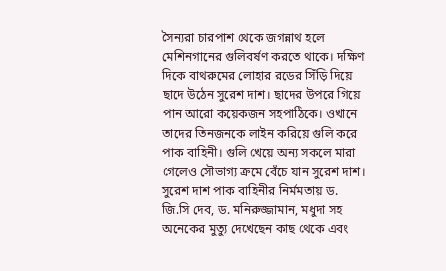সৈন্যরা চারপাশ থেকে জগন্নাথ হলে মেশিনগানের গুলিবর্ষণ করতে থাকে। দক্ষিণ দিকে বাথরুমের লোহার রডের সিঁড়ি দিয়ে ছাদে উঠেন সুরেশ দাশ। ছাদের উপরে গিয়ে পান আরো কয়েকজন সহপাঠিকে। ওখানে তাদের তিনজনকে লাইন করিয়ে গুলি করে পাক বাহিনী। গুলি খেয়ে অন্য সকলে মারা গেলেও সৌভাগ্য ক্রমে বেঁচে যান সুরেশ দাশ।
সুরেশ দাশ পাক বাহিনীর নির্মমতায় ড. জি.সি দেব, ড. মনিরুজ্জামান, মধুদা সহ অনেকের মুত্যু দেখেছেন কাছ থেকে এবং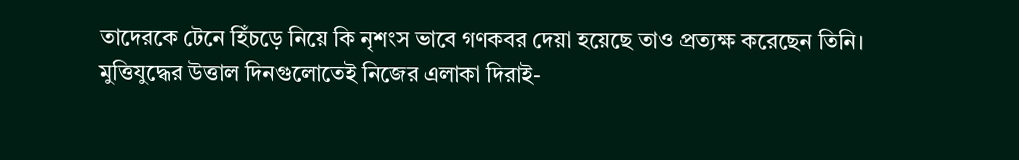তাদেরকে টেনে হিঁচড়ে নিয়ে কি নৃশংস ভাবে গণকবর দেয়া হয়েছে তাও প্রত্যক্ষ করেছেন তিনি।
মুত্তিযুদ্ধের উত্তাল দিনগুলোতেই নিজের এলাকা দিরাই-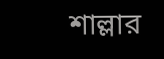শাল্লার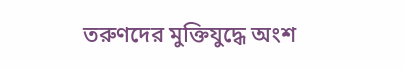তরুণদের মুক্তিযুদ্ধে অংশ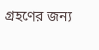গ্রহণের জন্য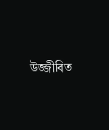উজ্জীবিত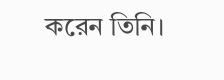করেন তিনি।